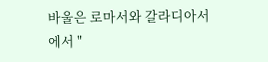바울은 로마서와 갈라디아서에서 "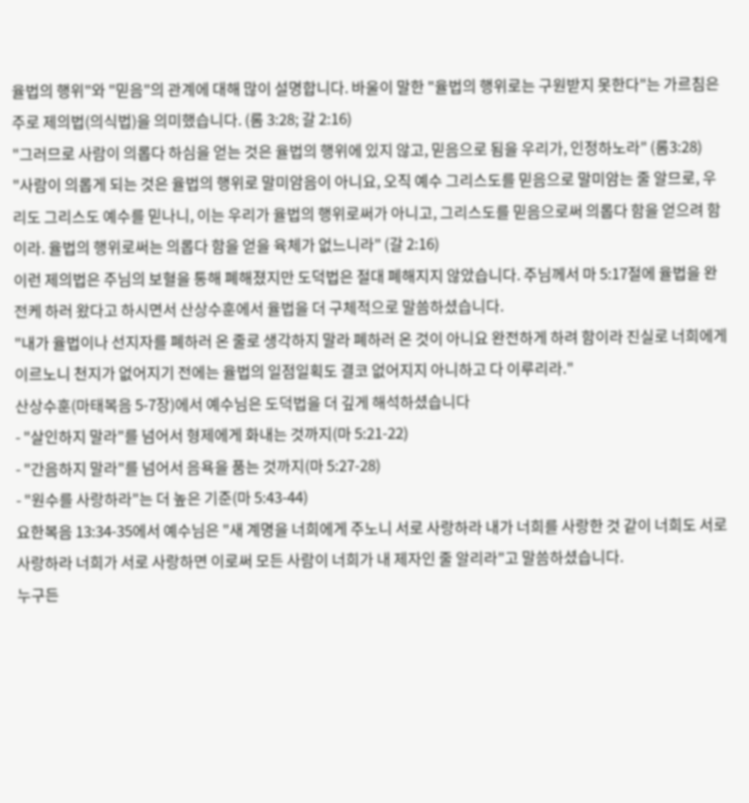율법의 행위"와 "믿음"의 관계에 대해 많이 설명합니다. 바울이 말한 "율법의 행위로는 구원받지 못한다"는 가르침은 주로 제의법(의식법)을 의미했습니다. (롬 3:28; 갈 2:16)
"그러므로 사람이 의롭다 하심을 얻는 것은 율법의 행위에 있지 않고, 믿음으로 됨을 우리가, 인정하노라" (롬3:28)
"사람이 의롭게 되는 것은 율법의 행위로 말미암음이 아니요, 오직 예수 그리스도를 믿음으로 말미암는 줄 알므로, 우리도 그리스도 예수를 믿나니, 이는 우리가 율법의 행위로써가 아니고, 그리스도를 믿음으로써 의롭다 함을 얻으려 함이라. 율법의 행위로써는 의롭다 함을 얻을 육체가 없느니라" (갈 2:16)
이런 제의법은 주님의 보혈을 통해 폐해졌지만 도덕법은 절대 폐해지지 않았습니다. 주님께서 마 5:17절에 율법을 완전케 하러 왔다고 하시면서 산상수훈에서 율법을 더 구체적으로 말씀하셨습니다.
"내가 율법이나 선지자를 폐하러 온 줄로 생각하지 말라 폐하러 온 것이 아니요 완전하게 하려 함이라 진실로 너희에게 이르노니 천지가 없어지기 전에는 율법의 일점일획도 결코 없어지지 아니하고 다 이루리라."
산상수훈(마태복음 5-7장)에서 예수님은 도덕법을 더 깊게 해석하셨습니다
- "살인하지 말라"를 넘어서 형제에게 화내는 것까지(마 5:21-22)
- "간음하지 말라"를 넘어서 음욕을 품는 것까지(마 5:27-28)
- "원수를 사랑하라"는 더 높은 기준(마 5:43-44)
요한복음 13:34-35에서 예수님은 "새 계명을 너희에게 주노니 서로 사랑하라 내가 너희를 사랑한 것 같이 너희도 서로 사랑하라 너희가 서로 사랑하면 이로써 모든 사람이 너희가 내 제자인 줄 알리라"고 말씀하셨습니다.
누구든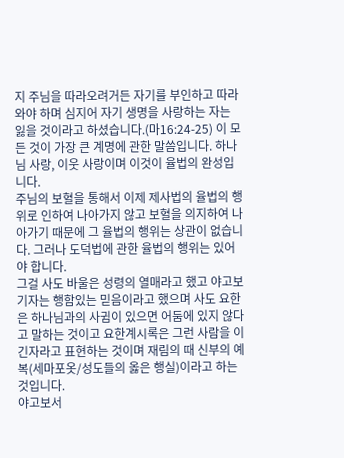지 주님을 따라오려거든 자기를 부인하고 따라와야 하며 심지어 자기 생명을 사랑하는 자는 잃을 것이라고 하셨습니다.(마16:24-25) 이 모든 것이 가장 큰 계명에 관한 말씀입니다. 하나님 사랑, 이웃 사랑이며 이것이 율법의 완성입니다.
주님의 보혈을 통해서 이제 제사법의 율법의 행위로 인하여 나아가지 않고 보혈을 의지하여 나아가기 때문에 그 율법의 행위는 상관이 없습니다. 그러나 도덕법에 관한 율법의 행위는 있어야 합니다.
그걸 사도 바울은 성령의 열매라고 했고 야고보 기자는 행함있는 믿음이라고 했으며 사도 요한은 하나님과의 사귐이 있으면 어둠에 있지 않다고 말하는 것이고 요한계시록은 그런 사람을 이긴자라고 표현하는 것이며 재림의 때 신부의 예복(세마포옷/성도들의 옳은 행실)이라고 하는 것입니다.
야고보서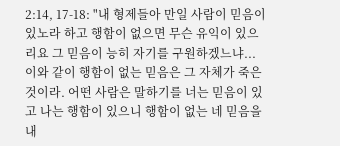2:14, 17-18: "내 형제들아 만일 사람이 믿음이 있노라 하고 행함이 없으면 무슨 유익이 있으리요 그 믿음이 능히 자기를 구원하겠느냐... 이와 같이 행함이 없는 믿음은 그 자체가 죽은 것이라. 어떤 사람은 말하기를 너는 믿음이 있고 나는 행함이 있으니 행함이 없는 네 믿음을 내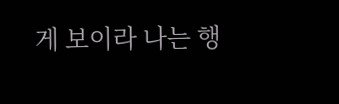게 보이라 나는 행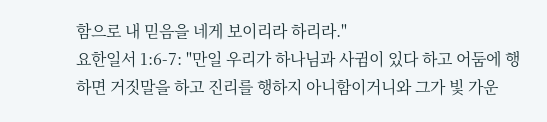함으로 내 믿음을 네게 보이리라 하리라."
요한일서 1:6-7: "만일 우리가 하나님과 사귐이 있다 하고 어둠에 행하면 거짓말을 하고 진리를 행하지 아니함이거니와 그가 빛 가운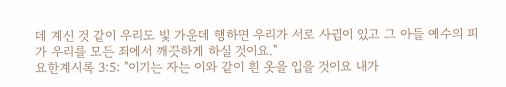데 계신 것 같이 우리도 빛 가운데 행하면 우리가 서로 사귐이 있고 그 아들 예수의 피가 우리를 모든 죄에서 깨끗하게 하실 것이요."
요한계시록 3:5: "이기는 자는 이와 같이 흰 옷을 입을 것이요 내가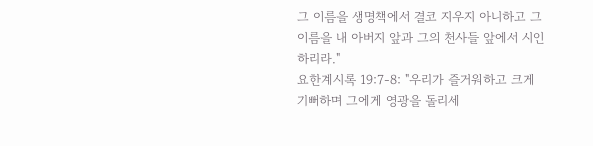그 이름을 생명책에서 결코 지우지 아니하고 그 이름을 내 아버지 앞과 그의 천사들 앞에서 시인하리라."
요한계시록 19:7-8: "우리가 즐거워하고 크게 기뻐하며 그에게 영광을 돌리세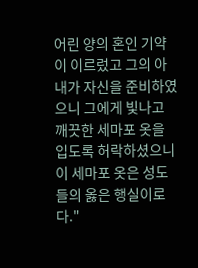어린 양의 혼인 기약이 이르렀고 그의 아내가 자신을 준비하였으니 그에게 빛나고 깨끗한 세마포 옷을 입도록 허락하셨으니 이 세마포 옷은 성도들의 옳은 행실이로다."